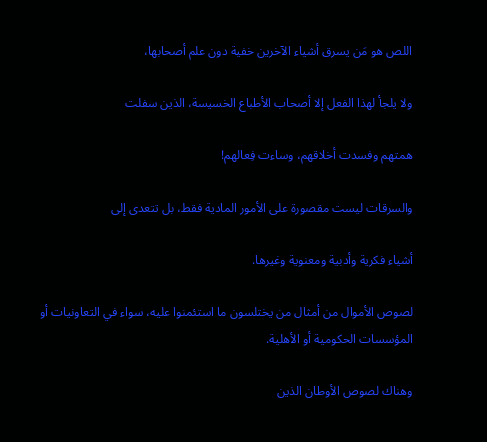اللص هو مَن يسرق أشياء الآخرين خفية دون علم أصحابها،

ولا يلجأ لهذا الفعل إلا أصحاب الأطباع الخسيسة، الذين سفلت

همتهم وفسدت أخلاقهم، وساءت فِعالهم!

والسرقات ليست مقصورة على الأمور المادية فقط، بل تتعدى إلى

أشياء فكرية وأدبية ومعنوية وغيرها.

لصوص الأموال من أمثال من يختلسون ما استئمنوا عليه، سواء في التعاونيات أو المؤسسات الحكومية أو الأهلية.

وهناك لصوص الأوطان الذين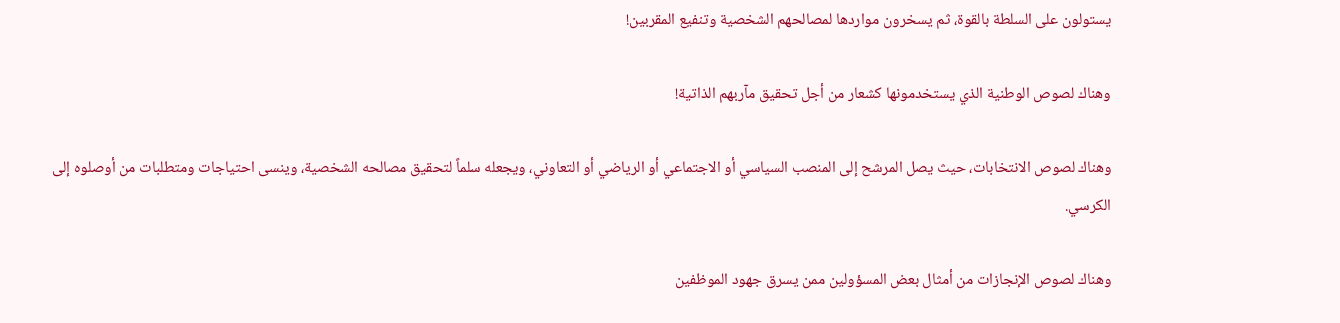يستولون على السلطة بالقوة، ثم يسخرون مواردها لمصالحهم الشخصية وتنفيع المقربين!

وهناك لصوص الوطنية الذي يستخدمونها كشعار من أجل تحقيق مآربهم الذاتية!

وهناك لصوص الانتخابات، حيث يصل المرشح إلى المنصب السياسي أو الاجتماعي أو الرياضي أو التعاوني، ويجعله سلماً لتحقيق مصالحه الشخصية، وينسى احتياجات ومتطلبات من أوصلوه إلى الكرسي.

وهناك لصوص الإنجازات من أمثال بعض المسؤولين ممن يسرق جهود الموظفين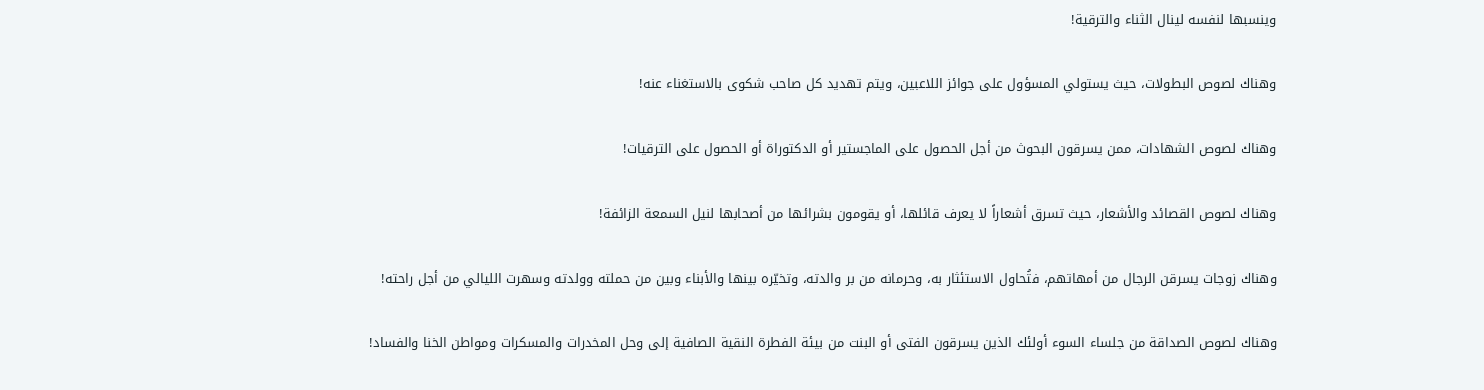وينسبها لنفسه لينال الثناء والترقية!

وهناك لصوص البطولات، حيث يستولي المسؤول على جوائز اللاعبين، ويتم تهديد كل صاحب شكوى بالاستغناء عنه!

وهناك لصوص الشهادات، ممن يسرقون البحوث من أجل الحصول على الماجستير أو الدكتوراة أو الحصول على الترقيات!

وهناك لصوص القصائد والأشعار، حيث تسرق أشعاراً لا يعرف قائلها، أو يقومون بشرائها من أصحابها لنيل السمعة الزائفة!

وهناك زوجات يسرقن الرجال من أمهاتهم، فتُحاول الاستئثار به، وحرمانه من بر والدته، وتخيّره بينها والأبناء وبين من حملته وولدته وسهرت الليالي من أجل راحته!

وهناك لصوص الصداقة من جلساء السوء أولئك الذين يسرقون الفتى أو البنت من بيئة الفطرة النقية الصافية إلى وحل المخدرات والمسكرات ومواطن الخنا والفساد!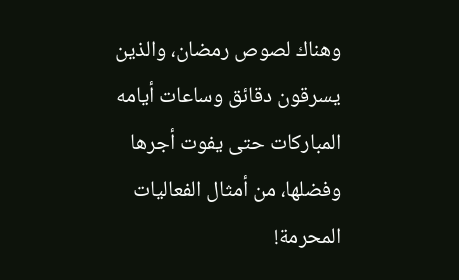وهناك لصوص رمضان، والذين يسرقون دقائق وساعات أيامه المباركات حتى يفوت أجرها وفضلها، من أمثال الفعاليات المحرمة!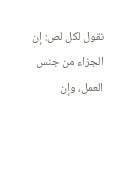نقول لكل لص: إن الجزاء من جنس العمل، وإن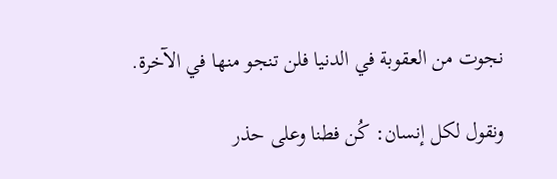نجوت من العقوبة في الدنيا فلن تنجو منها في الآخرة.

ونقول لكل إنسان: كُن فطنا وعلى حذر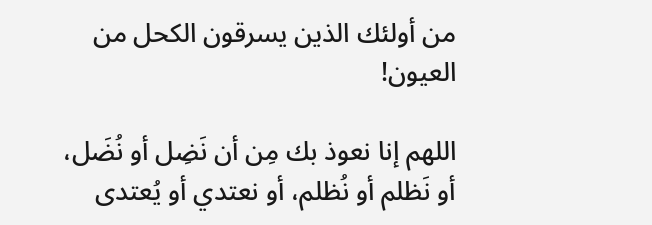من أولئك الذين يسرقون الكحل من العيون!

اللهم إنا نعوذ بك مِن أن نَضِل أو نُضَل، أو نَظلم أو نُظلم، أو نعتدي أو يُعتدى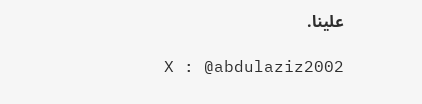علينا.

X : @abdulaziz2002